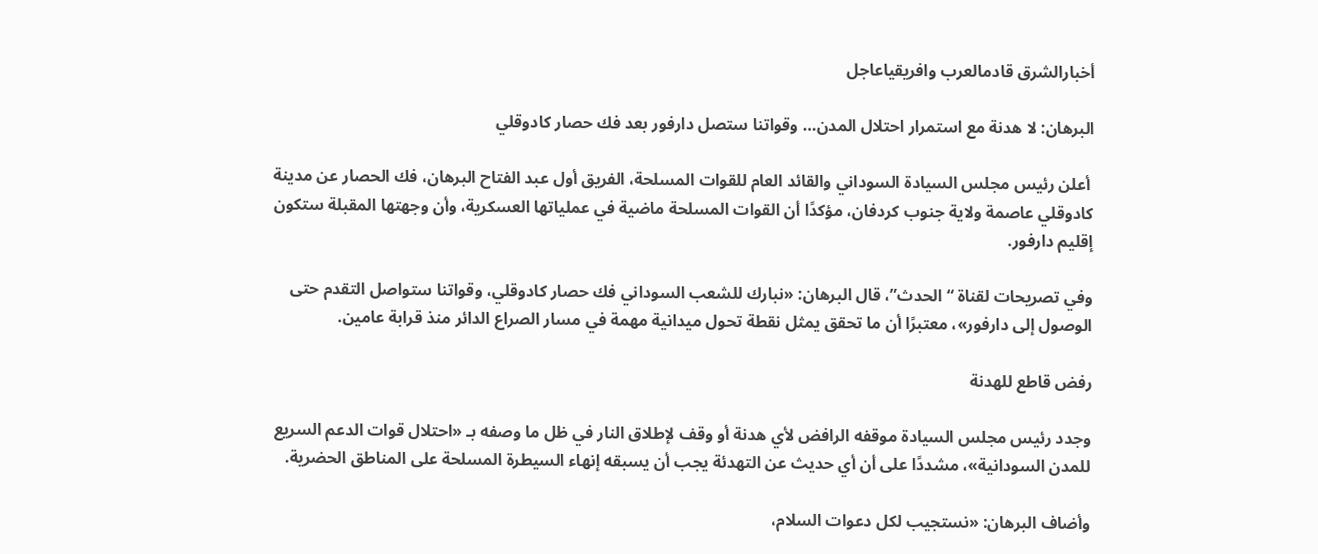أخبارالشرق قادمالعرب وافريقياعاجل

البرهان: لا هدنة مع استمرار احتلال المدن… وقواتنا ستصل دارفور بعد فك حصار كادوقلي

 أعلن رئيس مجلس السيادة السوداني والقائد العام للقوات المسلحة، الفريق أول عبد الفتاح البرهان، فك الحصار عن مدينة كادوقلي عاصمة ولاية جنوب كردفان، مؤكدًا أن القوات المسلحة ماضية في عملياتها العسكرية، وأن وجهتها المقبلة ستكون إقليم دارفور.

وفي تصريحات لقناة “الحدث”، قال البرهان: «نبارك للشعب السوداني فك حصار كادوقلي، وقواتنا ستواصل التقدم حتى الوصول إلى دارفور»، معتبرًا أن ما تحقق يمثل نقطة تحول ميدانية مهمة في مسار الصراع الدائر منذ قرابة عامين.

رفض قاطع للهدنة

وجدد رئيس مجلس السيادة موقفه الرافض لأي هدنة أو وقف لإطلاق النار في ظل ما وصفه بـ «احتلال قوات الدعم السريع للمدن السودانية»، مشددًا على أن أي حديث عن التهدئة يجب أن يسبقه إنهاء السيطرة المسلحة على المناطق الحضرية.

وأضاف البرهان: «نستجيب لكل دعوات السلام،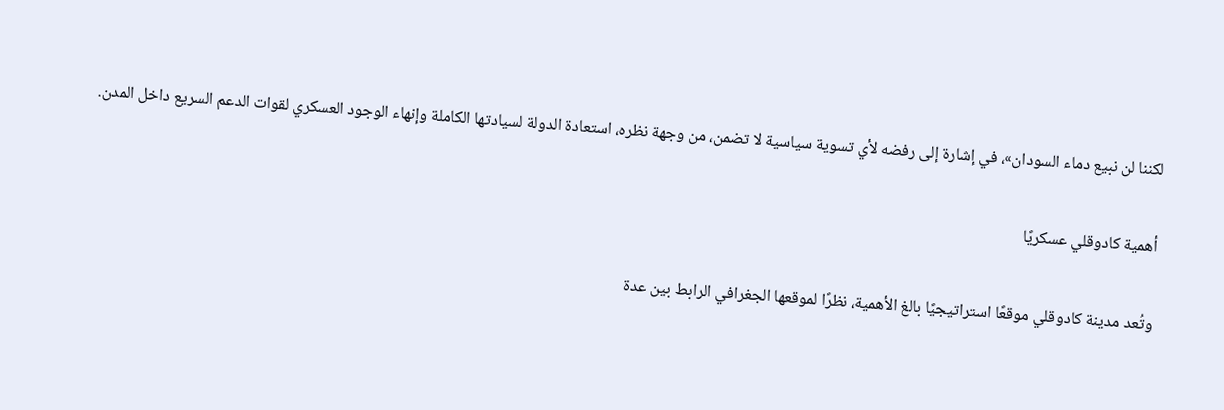لكننا لن نبيع دماء السودان»، في إشارة إلى رفضه لأي تسوية سياسية لا تضمن، من وجهة نظره، استعادة الدولة لسيادتها الكاملة وإنهاء الوجود العسكري لقوات الدعم السريع داخل المدن.

أهمية كادوقلي عسكريًا

وتُعد مدينة كادوقلي موقعًا استراتيجيًا بالغ الأهمية، نظرًا لموقعها الجغرافي الرابط بين عدة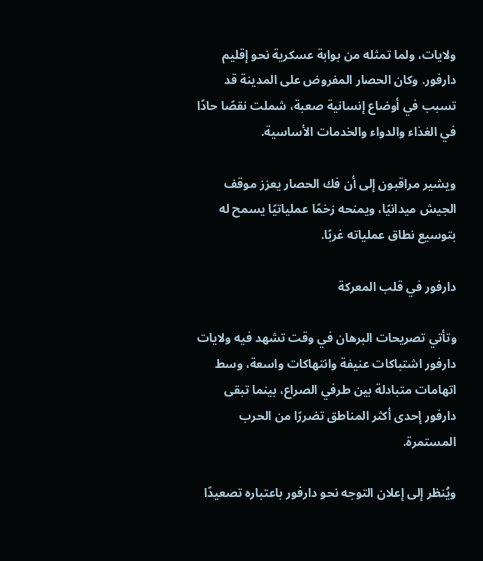ولايات، ولما تمثله من بوابة عسكرية نحو إقليم دارفور. وكان الحصار المفروض على المدينة قد تسبب في أوضاع إنسانية صعبة، شملت نقصًا حادًا في الغذاء والدواء والخدمات الأساسية.

ويشير مراقبون إلى أن فك الحصار يعزز موقف الجيش ميدانيًا، ويمنحه زخمًا عملياتيًا يسمح له بتوسيع نطاق عملياته غربًا.

دارفور في قلب المعركة

وتأتي تصريحات البرهان في وقت تشهد فيه ولايات دارفور اشتباكات عنيفة وانتهاكات واسعة، وسط اتهامات متبادلة بين طرفي الصراع، بينما تبقى دارفور إحدى أكثر المناطق تضررًا من الحرب المستمرة.

ويُنظر إلى إعلان التوجه نحو دارفور باعتباره تصعيدًا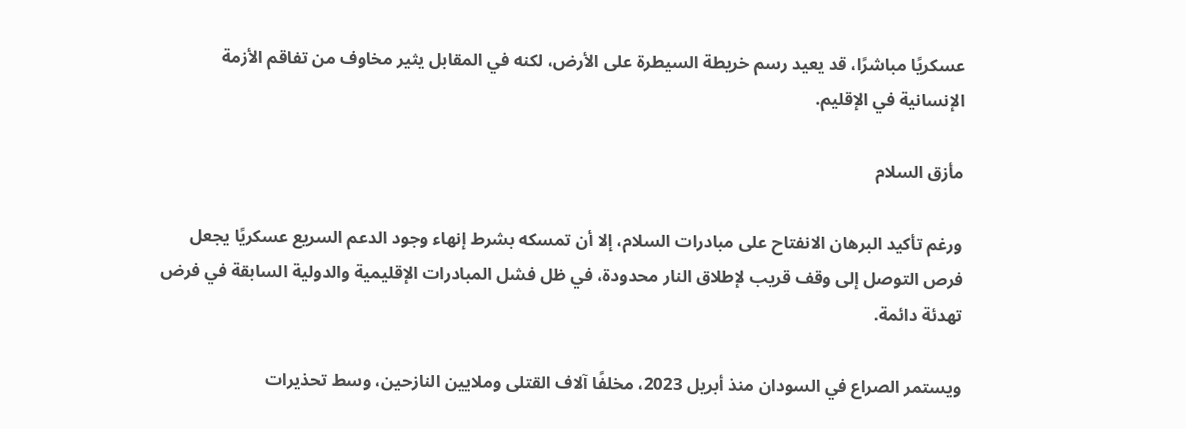عسكريًا مباشرًا، قد يعيد رسم خريطة السيطرة على الأرض، لكنه في المقابل يثير مخاوف من تفاقم الأزمة الإنسانية في الإقليم.

مأزق السلام

ورغم تأكيد البرهان الانفتاح على مبادرات السلام، إلا أن تمسكه بشرط إنهاء وجود الدعم السريع عسكريًا يجعل فرص التوصل إلى وقف قريب لإطلاق النار محدودة، في ظل فشل المبادرات الإقليمية والدولية السابقة في فرض تهدئة دائمة.

ويستمر الصراع في السودان منذ أبريل 2023، مخلفًا آلاف القتلى وملايين النازحين، وسط تحذيرات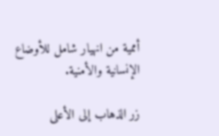أممية من انهيار شامل للأوضاع الإنسانية والأمنية.

زر الذهاب إلى الأعلى